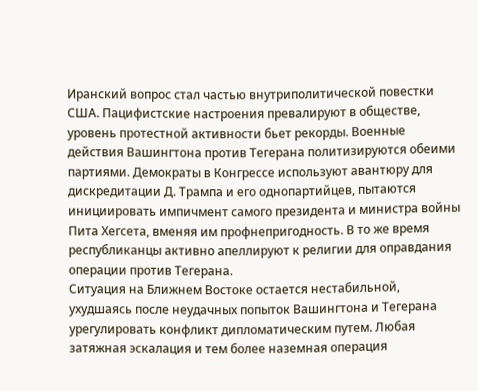Иранский вопрос стал частью внутриполитической повестки США. Пацифистские настроения превалируют в обществе, уровень протестной активности бьет рекорды. Военные действия Вашингтона против Тегерана политизируются обеими партиями. Демократы в Конгрессе используют авантюру для дискредитации Д. Трампа и его однопартийцев, пытаются инициировать импичмент самого президента и министра войны Пита Хегсета, вменяя им профнепригодность. В то же время республиканцы активно апеллируют к религии для оправдания операции против Тегерана.
Ситуация на Ближнем Востоке остается нестабильной, ухудшаясь после неудачных попыток Вашингтона и Тегерана урегулировать конфликт дипломатическим путем. Любая затяжная эскалация и тем более наземная операция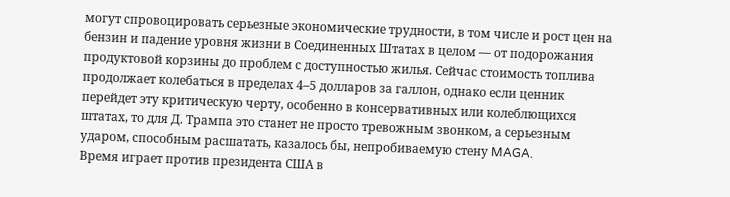могут спровоцировать серьезные экономические трудности, в том числе и рост цен на бензин и падение уровня жизни в Соединенных Штатах в целом — от подорожания продуктовой корзины до проблем с доступностью жилья. Сейчас стоимость топлива продолжает колебаться в пределах 4–5 долларов за галлон, однако если ценник перейдет эту критическую черту, особенно в консервативных или колеблющихся штатах, то для Д. Трампа это станет не просто тревожным звонком, а серьезным ударом, способным расшатать, казалось бы, непробиваемую стену MAGA.
Время играет против президента США в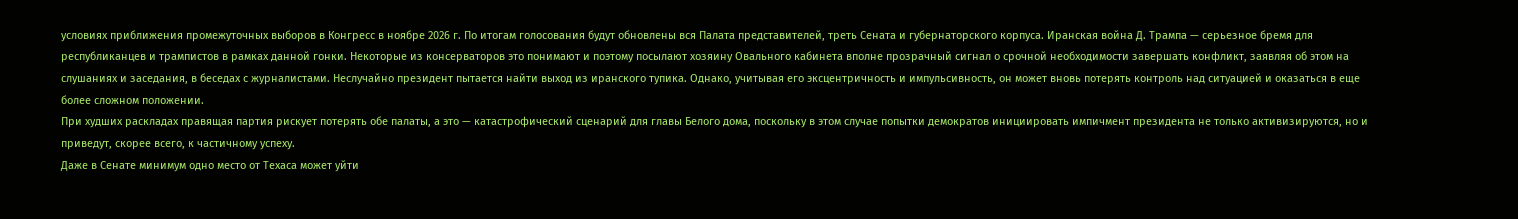условиях приближения промежуточных выборов в Конгресс в ноябре 2026 г. По итогам голосования будут обновлены вся Палата представителей, треть Сената и губернаторского корпуса. Иранская война Д. Трампа — серьезное бремя для республиканцев и трампистов в рамках данной гонки. Некоторые из консерваторов это понимают и поэтому посылают хозяину Овального кабинета вполне прозрачный сигнал о срочной необходимости завершать конфликт, заявляя об этом на слушаниях и заседания, в беседах с журналистами. Неслучайно президент пытается найти выход из иранского тупика. Однако, учитывая его эксцентричность и импульсивность, он может вновь потерять контроль над ситуацией и оказаться в еще более сложном положении.
При худших раскладах правящая партия рискует потерять обе палаты, а это — катастрофический сценарий для главы Белого дома, поскольку в этом случае попытки демократов инициировать импичмент президента не только активизируются, но и приведут, скорее всего, к частичному успеху.
Даже в Сенате минимум одно место от Техаса может уйти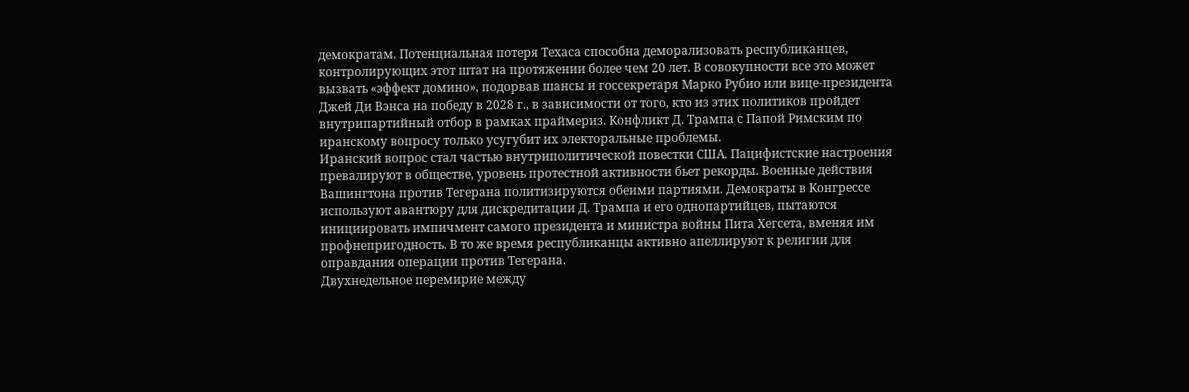демократам. Потенциальная потеря Техаса способна деморализовать республиканцев, контролирующих этот штат на протяжении более чем 20 лет. В совокупности все это может вызвать «эффект домино», подорвав шансы и госсекретаря Марко Рубио или вице-президента Джей Ди Вэнса на победу в 2028 г., в зависимости от того, кто из этих политиков пройдет внутрипартийный отбор в рамках праймериз. Конфликт Д. Трампа с Папой Римским по иранскому вопросу только усугубит их электоральные проблемы.
Иранский вопрос стал частью внутриполитической повестки США. Пацифистские настроения превалируют в обществе, уровень протестной активности бьет рекорды. Военные действия Вашингтона против Тегерана политизируются обеими партиями. Демократы в Конгрессе используют авантюру для дискредитации Д. Трампа и его однопартийцев, пытаются инициировать импичмент самого президента и министра войны Пита Хегсета, вменяя им профнепригодность. В то же время республиканцы активно апеллируют к религии для оправдания операции против Тегерана.
Двухнедельное перемирие между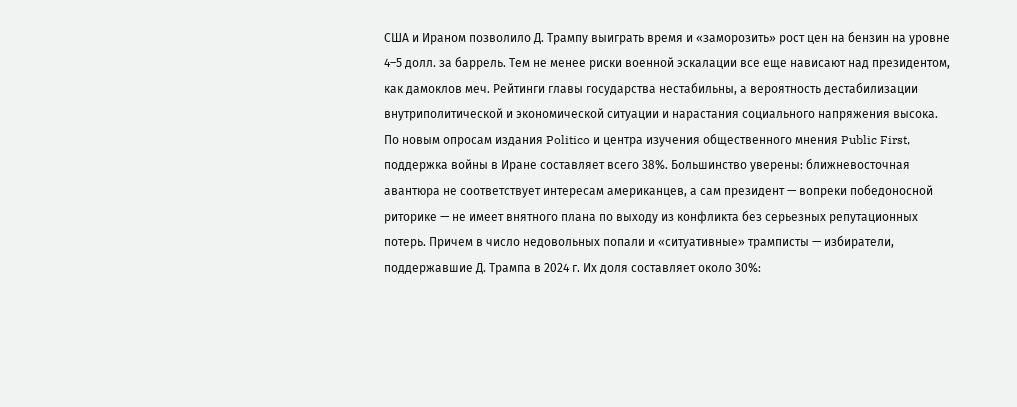США и Ираном позволило Д. Трампу выиграть время и «заморозить» рост цен на бензин на уровне 4–5 долл. за баррель. Тем не менее риски военной эскалации все еще нависают над президентом, как дамоклов меч. Рейтинги главы государства нестабильны, а вероятность дестабилизации внутриполитической и экономической ситуации и нарастания социального напряжения высока.
По новым опросам издания Politico и центра изучения общественного мнения Public First, поддержка войны в Иране составляет всего 38%. Большинство уверены: ближневосточная авантюра не соответствует интересам американцев, а сам президент — вопреки победоносной риторике — не имеет внятного плана по выходу из конфликта без серьезных репутационных потерь. Причем в число недовольных попали и «ситуативные» трамписты — избиратели, поддержавшие Д. Трампа в 2024 г. Их доля составляет около 30%: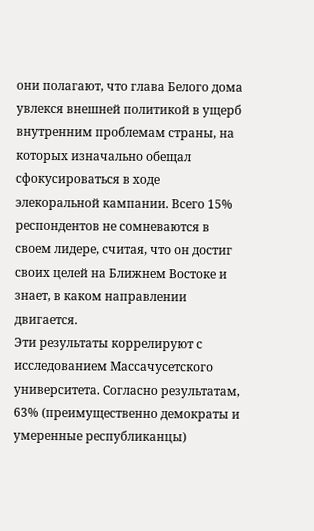они полагают, что глава Белого дома увлекся внешней политикой в ущерб внутренним проблемам страны, на которых изначально обещал сфокусироваться в ходе элекоральной кампании. Всего 15% респондентов не сомневаются в своем лидере, считая, что он достиг своих целей на Ближнем Востоке и знает, в каком направлении двигается.
Эти результаты коррелируют с исследованием Массачусетского университета. Согласно результатам, 63% (преимущественно демократы и умеренные республиканцы)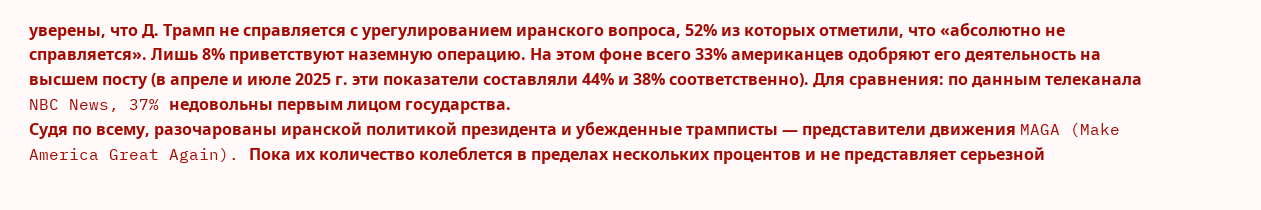уверены, что Д. Трамп не справляется с урегулированием иранского вопроса, 52% из которых отметили, что «абсолютно не справляется». Лишь 8% приветствуют наземную операцию. На этом фоне всего 33% американцев одобряют его деятельность на высшем посту (в апреле и июле 2025 г. эти показатели составляли 44% и 38% соответственно). Для сравнения: по данным телеканала NBC News, 37% недовольны первым лицом государства.
Судя по всему, разочарованы иранской политикой президента и убежденные трамписты — представители движения MAGA (Make America Great Again). Пока их количество колеблется в пределах нескольких процентов и не представляет серьезной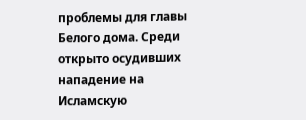проблемы для главы Белого дома. Среди открыто осудивших нападение на Исламскую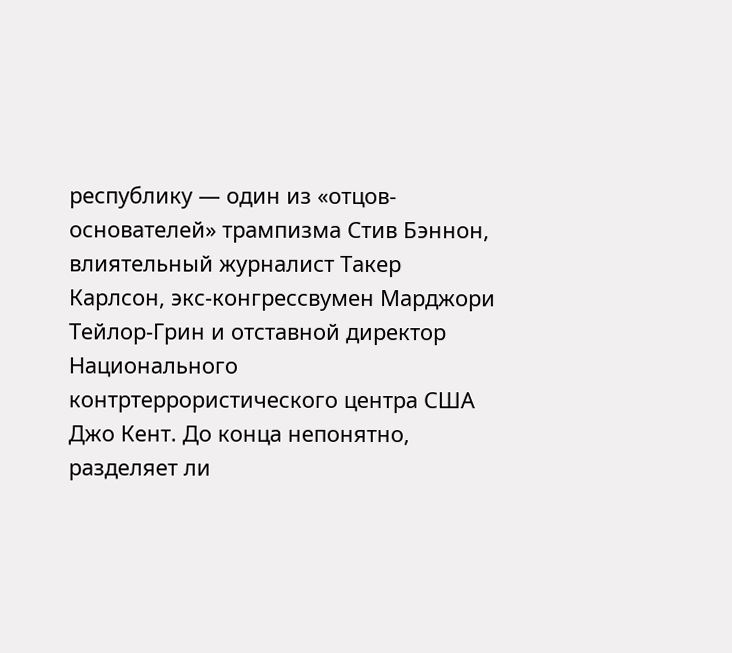республику — один из «отцов-основателей» трампизма Стив Бэннон, влиятельный журналист Такер Карлсон, экс-конгрессвумен Марджори Тейлор-Грин и отставной директор Национального контртеррористического центра США Джо Кент. До конца непонятно, разделяет ли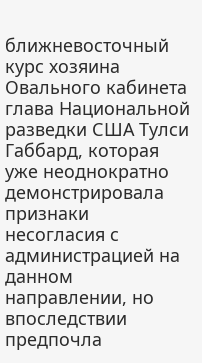ближневосточный курс хозяина Овального кабинета глава Национальной разведки США Тулси Габбард, которая уже неоднократно демонстрировала признаки несогласия с администрацией на данном направлении, но впоследствии предпочла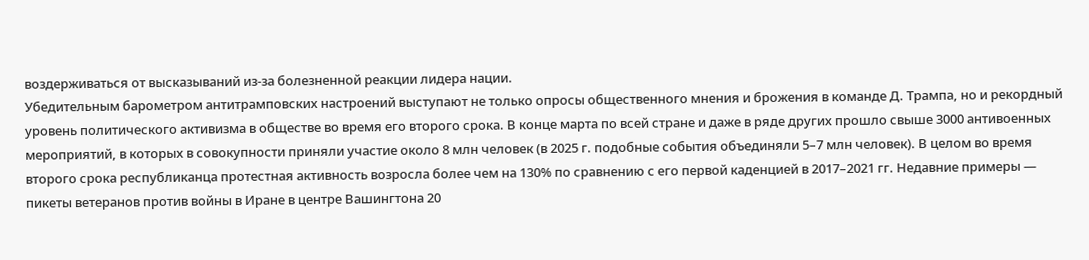воздерживаться от высказываний из-за болезненной реакции лидера нации.
Убедительным барометром антитрамповских настроений выступают не только опросы общественного мнения и брожения в команде Д. Трампа, но и рекордный уровень политического активизма в обществе во время его второго срока. В конце марта по всей стране и даже в ряде других прошло свыше 3000 антивоенных мероприятий, в которых в совокупности приняли участие около 8 млн человек (в 2025 г. подобные события объединяли 5–7 млн человек). В целом во время второго срока республиканца протестная активность возросла более чем на 130% по сравнению с его первой каденцией в 2017–2021 гг. Недавние примеры — пикеты ветеранов против войны в Иране в центре Вашингтона 20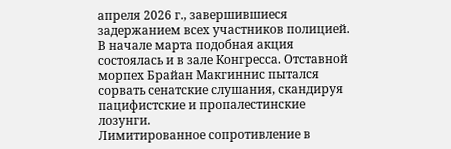апреля 2026 г., завершившиеся задержанием всех участников полицией. В начале марта подобная акция состоялась и в зале Конгресса. Отставной морпех Брайан Макгиннис пытался сорвать сенатские слушания, скандируя пацифистские и пропалестинские лозунги.
Лимитированное сопротивление в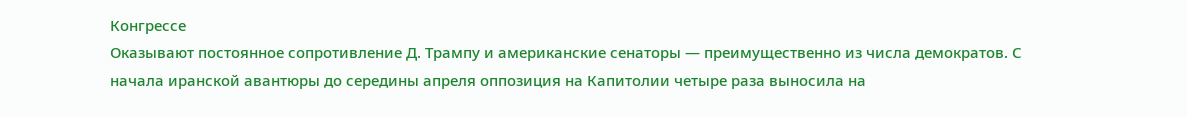Конгрессе
Оказывают постоянное сопротивление Д. Трампу и американские сенаторы — преимущественно из числа демократов. С начала иранской авантюры до середины апреля оппозиция на Капитолии четыре раза выносила на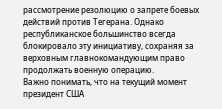рассмотрение резолюцию о запрете боевых действий против Тегерана. Однако республиканское большинство всегда блокировало эту инициативу, сохраняя за верховным главнокомандующим право продолжать военную операцию.
Важно понимать, что на текущий момент президент США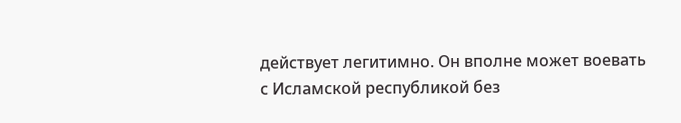действует легитимно. Он вполне может воевать с Исламской республикой без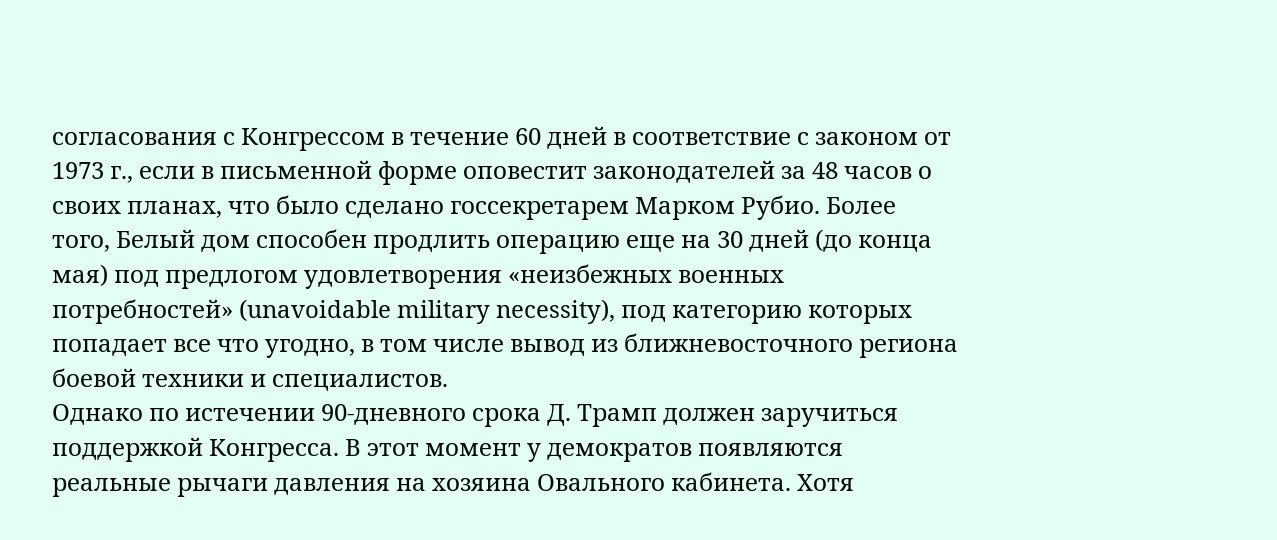согласования с Конгрессом в течение 60 дней в соответствие с законом от 1973 г., если в письменной форме оповестит законодателей за 48 часов о своих планах, что было сделано госсекретарем Марком Рубио. Более того, Белый дом способен продлить операцию еще на 30 дней (до конца мая) под предлогом удовлетворения «неизбежных военных потребностей» (unavoidable military necessity), под категорию которых попадает все что угодно, в том числе вывод из ближневосточного региона боевой техники и специалистов.
Однако по истечении 90-дневного срока Д. Трамп должен заручиться поддержкой Конгресса. В этот момент у демократов появляются реальные рычаги давления на хозяина Овального кабинета. Хотя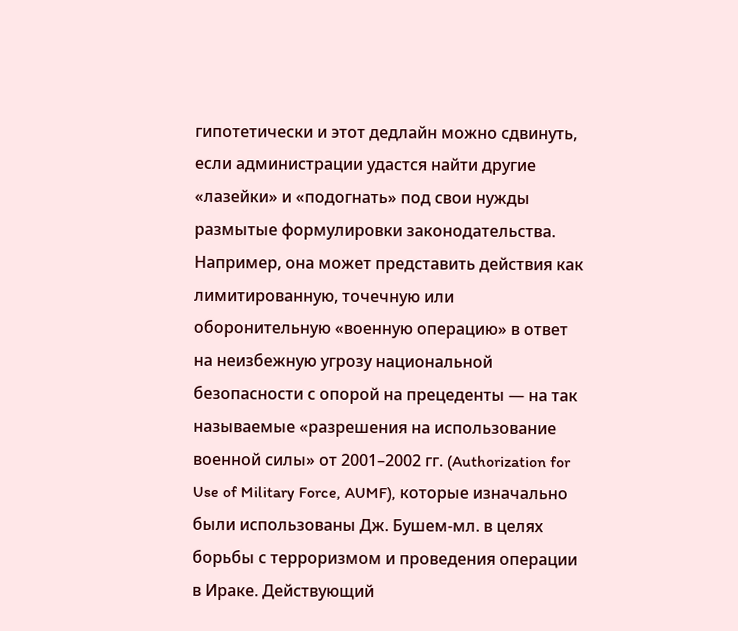гипотетически и этот дедлайн можно сдвинуть, если администрации удастся найти другие «лазейки» и «подогнать» под свои нужды размытые формулировки законодательства. Например, она может представить действия как лимитированную, точечную или оборонительную «военную операцию» в ответ на неизбежную угрозу национальной безопасности с опорой на прецеденты — на так называемые «разрешения на использование военной силы» от 2001–2002 гг. (Authorization for Use of Military Force, AUMF), которые изначально были использованы Дж. Бушем-мл. в целях борьбы с терроризмом и проведения операции в Ираке. Действующий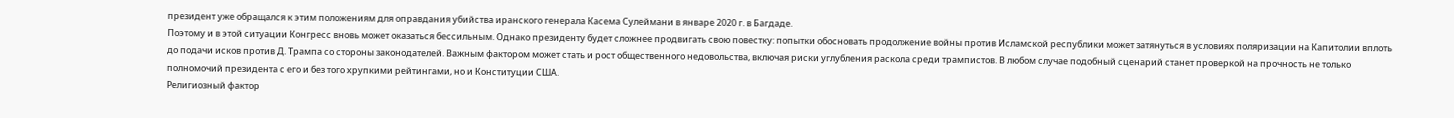президент уже обращался к этим положениям для оправдания убийства иранского генерала Касема Сулеймани в январе 2020 г. в Багдаде.
Поэтому и в этой ситуации Конгресс вновь может оказаться бессильным. Однако президенту будет сложнее продвигать свою повестку: попытки обосновать продолжение войны против Исламской республики может затянуться в условиях поляризации на Капитолии вплоть до подачи исков против Д. Трампа со стороны законодателей. Важным фактором может стать и рост общественного недовольства, включая риски углубления раскола среди трампистов. В любом случае подобный сценарий станет проверкой на прочность не только полномочий президента с его и без того хрупкими рейтингами, но и Конституции США.
Религиозный фактор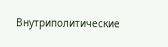Внутриполитические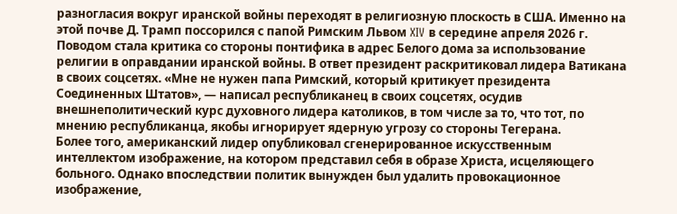разногласия вокруг иранской войны переходят в религиозную плоскость в США. Именно на этой почве Д. Трамп поссорился с папой Римским Львом XIV в середине апреля 2026 г. Поводом стала критика со стороны понтифика в адрес Белого дома за использование религии в оправдании иранской войны. В ответ президент раскритиковал лидера Ватикана в своих соцсетях. «Мне не нужен папа Римский, который критикует президента Соединенных Штатов», — написал республиканец в своих соцсетях, осудив внешнеполитический курс духовного лидера католиков, в том числе за то, что тот, по мнению республиканца, якобы игнорирует ядерную угрозу со стороны Тегерана.
Более того, американский лидер опубликовал сгенерированное искусственным интеллектом изображение, на котором представил себя в образе Христа, исцеляющего больного. Однако впоследствии политик вынужден был удалить провокационное изображение,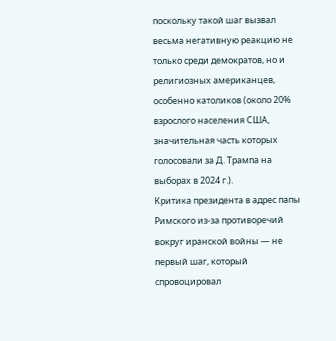поскольку такой шаг вызвал весьма негативную реакцию не только среди демократов, но и религиозных американцев, особенно католиков (около 20% взрослого населения США, значительная часть которых голосовали за Д. Трампа на выборах в 2024 г.).
Критика президента в адрес папы Римского из-за противоречий вокруг иранской войны — не первый шаг, который спровоцировал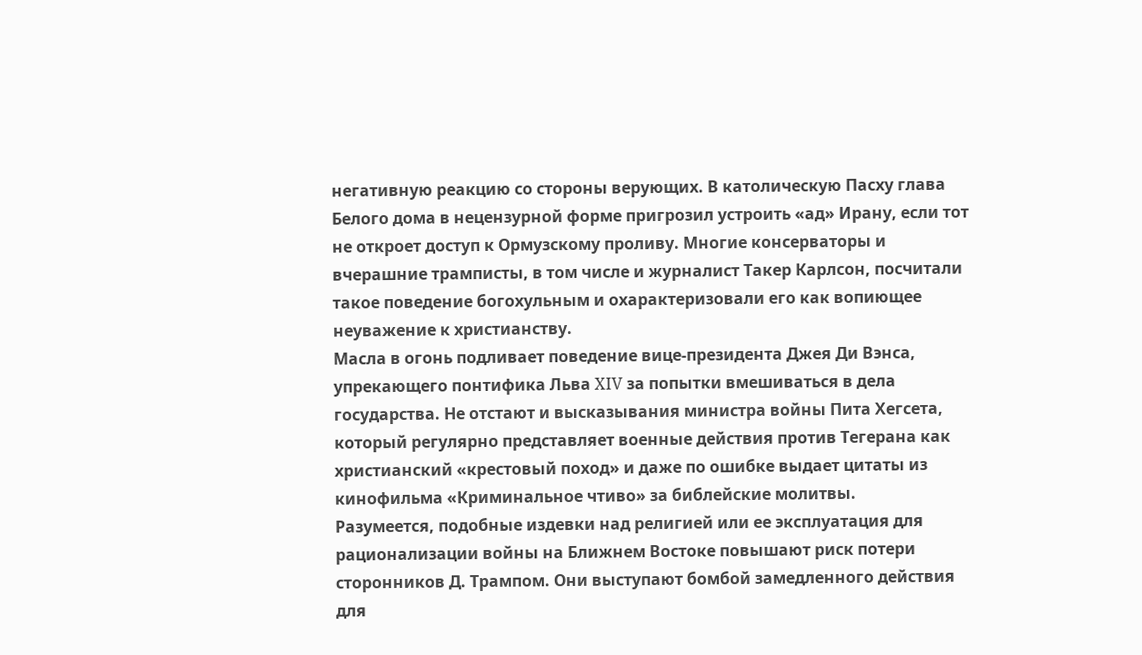негативную реакцию со стороны верующих. В католическую Пасху глава Белого дома в нецензурной форме пригрозил устроить «ад» Ирану, если тот не откроет доступ к Ормузскому проливу. Многие консерваторы и вчерашние трамписты, в том числе и журналист Такер Карлсон, посчитали такое поведение богохульным и охарактеризовали его как вопиющее неуважение к христианству.
Масла в огонь подливает поведение вице-президента Джея Ди Вэнса, упрекающего понтифика Льва XIV за попытки вмешиваться в дела государства. Не отстают и высказывания министра войны Пита Хегсета, который регулярно представляет военные действия против Тегерана как христианский «крестовый поход» и даже по ошибке выдает цитаты из кинофильма «Криминальное чтиво» за библейские молитвы.
Разумеется, подобные издевки над религией или ее эксплуатация для рационализации войны на Ближнем Востоке повышают риск потери сторонников Д. Трампом. Они выступают бомбой замедленного действия для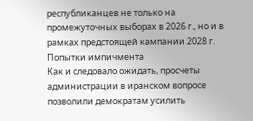республиканцев не только на промежуточных выборах в 2026 г., но и в рамках предстоящей кампании 2028 г.
Попытки импичмента
Как и следовало ожидать, просчеты администрации в иранском вопросе позволили демократам усилить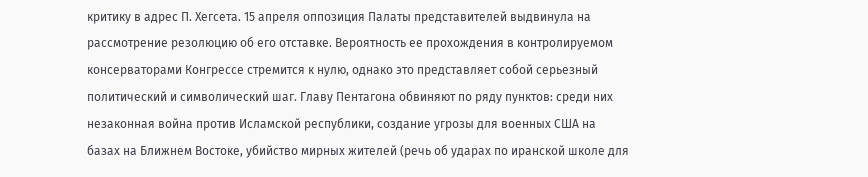критику в адрес П. Хегсета. 15 апреля оппозиция Палаты представителей выдвинула на рассмотрение резолюцию об его отставке. Вероятность ее прохождения в контролируемом консерваторами Конгрессе стремится к нулю, однако это представляет собой серьезный политический и символический шаг. Главу Пентагона обвиняют по ряду пунктов: среди них незаконная война против Исламской республики, создание угрозы для военных США на базах на Ближнем Востоке, убийство мирных жителей (речь об ударах по иранской школе для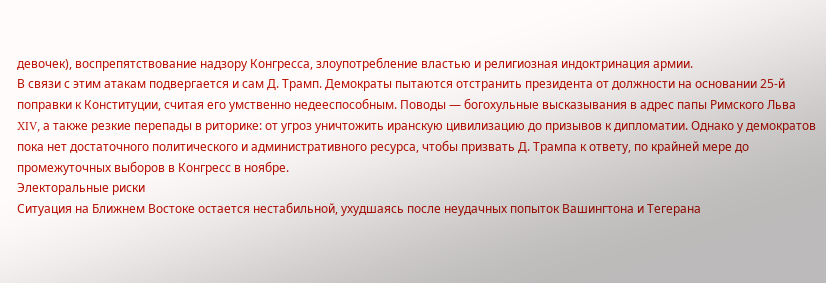девочек), воспрепятствование надзору Конгресса, злоупотребление властью и религиозная индоктринация армии.
В связи с этим атакам подвергается и сам Д. Трамп. Демократы пытаются отстранить президента от должности на основании 25-й поправки к Конституции, считая его умственно недееспособным. Поводы — богохульные высказывания в адрес папы Римского Льва XIV, а также резкие перепады в риторике: от угроз уничтожить иранскую цивилизацию до призывов к дипломатии. Однако у демократов пока нет достаточного политического и административного ресурса, чтобы призвать Д. Трампа к ответу, по крайней мере до промежуточных выборов в Конгресс в ноябре.
Электоральные риски
Ситуация на Ближнем Востоке остается нестабильной, ухудшаясь после неудачных попыток Вашингтона и Тегерана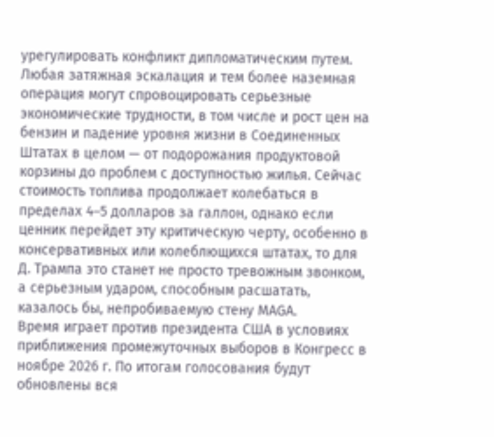урегулировать конфликт дипломатическим путем. Любая затяжная эскалация и тем более наземная операция могут спровоцировать серьезные экономические трудности, в том числе и рост цен на бензин и падение уровня жизни в Соединенных Штатах в целом — от подорожания продуктовой корзины до проблем с доступностью жилья. Сейчас стоимость топлива продолжает колебаться в пределах 4–5 долларов за галлон, однако если ценник перейдет эту критическую черту, особенно в консервативных или колеблющихся штатах, то для Д. Трампа это станет не просто тревожным звонком, а серьезным ударом, способным расшатать, казалось бы, непробиваемую стену MAGA.
Время играет против президента США в условиях приближения промежуточных выборов в Конгресс в ноябре 2026 г. По итогам голосования будут обновлены вся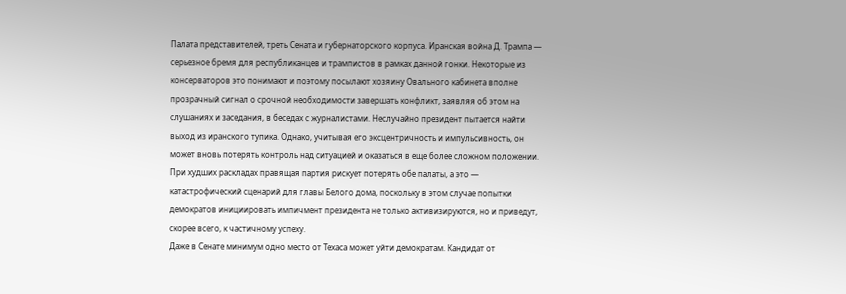Палата представителей, треть Сената и губернаторского корпуса. Иранская война Д. Трампа — серьезное бремя для республиканцев и трампистов в рамках данной гонки. Некоторые из консерваторов это понимают и поэтому посылают хозяину Овального кабинета вполне прозрачный сигнал о срочной необходимости завершать конфликт, заявляя об этом на слушаниях и заседания, в беседах с журналистами. Неслучайно президент пытается найти выход из иранского тупика. Однако, учитывая его эксцентричность и импульсивность, он может вновь потерять контроль над ситуацией и оказаться в еще более сложном положении.
При худших раскладах правящая партия рискует потерять обе палаты, а это — катастрофический сценарий для главы Белого дома, поскольку в этом случае попытки демократов инициировать импичмент президента не только активизируются, но и приведут, скорее всего, к частичному успеху.
Даже в Сенате минимум одно место от Техаса может уйти демократам. Кандидат от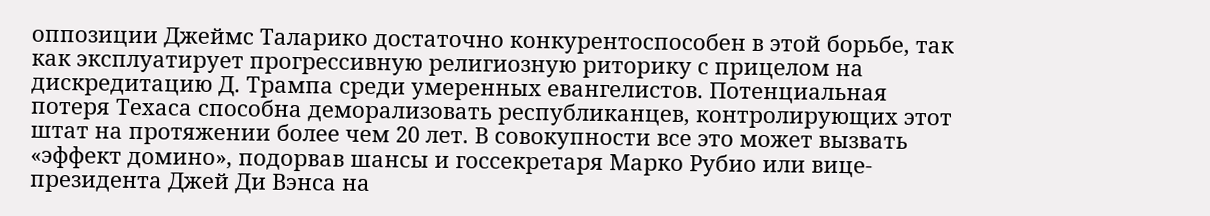оппозиции Джеймс Таларико достаточно конкурентоспособен в этой борьбе, так как эксплуатирует прогрессивную религиозную риторику с прицелом на дискредитацию Д. Трампа среди умеренных евангелистов. Потенциальная потеря Техаса способна деморализовать республиканцев, контролирующих этот штат на протяжении более чем 20 лет. В совокупности все это может вызвать «эффект домино», подорвав шансы и госсекретаря Марко Рубио или вице-президента Джей Ди Вэнса на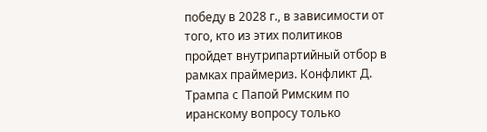победу в 2028 г., в зависимости от того, кто из этих политиков пройдет внутрипартийный отбор в рамках праймериз. Конфликт Д. Трампа с Папой Римским по иранскому вопросу только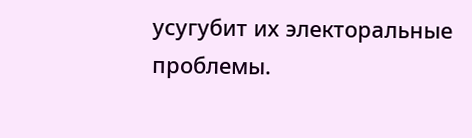усугубит их электоральные проблемы.